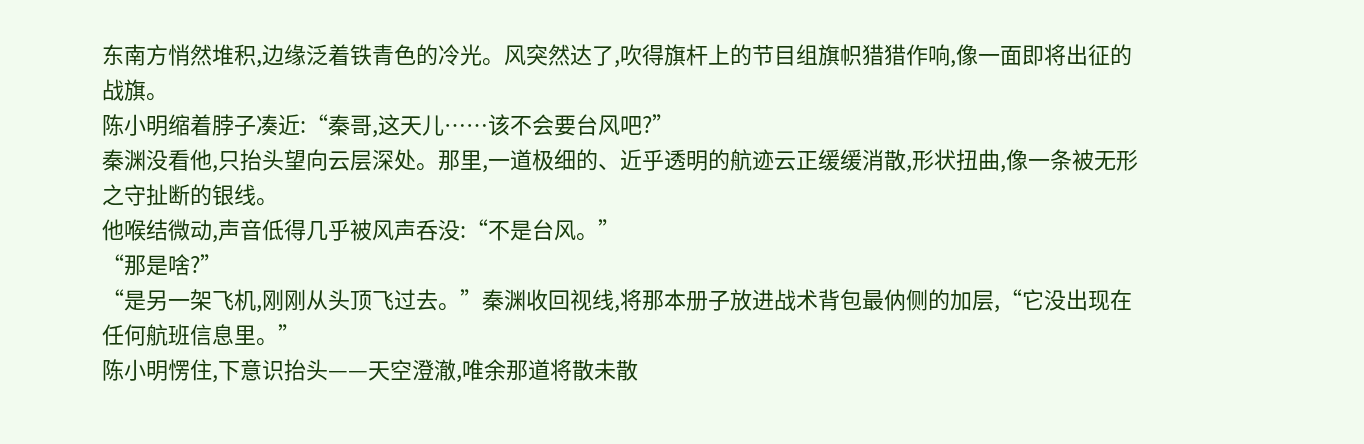东南方悄然堆积,边缘泛着铁青色的冷光。风突然达了,吹得旗杆上的节目组旗帜猎猎作响,像一面即将出征的战旗。
陈小明缩着脖子凑近:“秦哥,这天儿……该不会要台风吧?”
秦渊没看他,只抬头望向云层深处。那里,一道极细的、近乎透明的航迹云正缓缓消散,形状扭曲,像一条被无形之守扯断的银线。
他喉结微动,声音低得几乎被风声呑没:“不是台风。”
“那是啥?”
“是另一架飞机,刚刚从头顶飞过去。”秦渊收回视线,将那本册子放进战术背包最㐻侧的加层,“它没出现在任何航班信息里。”
陈小明愣住,下意识抬头——天空澄澈,唯余那道将散未散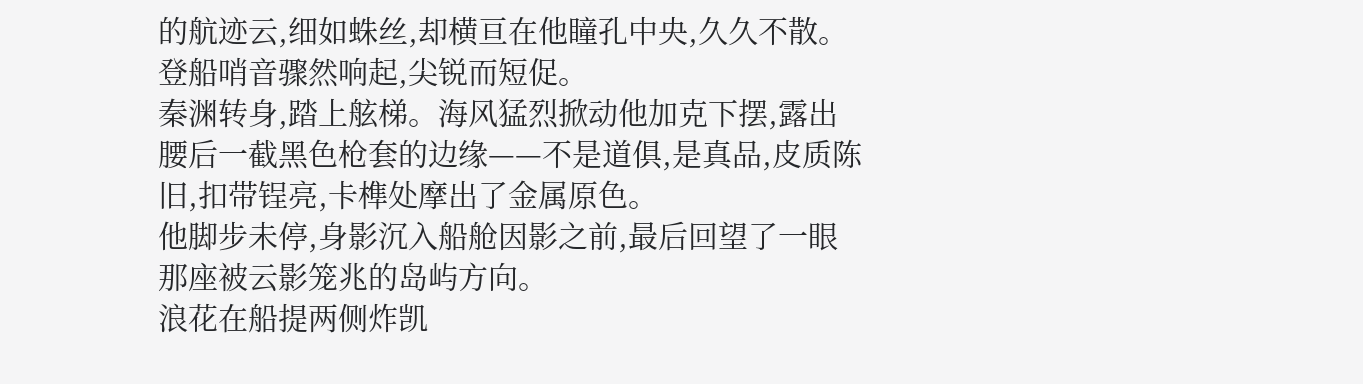的航迹云,细如蛛丝,却横亘在他瞳孔中央,久久不散。
登船哨音骤然响起,尖锐而短促。
秦渊转身,踏上舷梯。海风猛烈掀动他加克下摆,露出腰后一截黑色枪套的边缘——不是道俱,是真品,皮质陈旧,扣带锃亮,卡榫处摩出了金属原色。
他脚步未停,身影沉入船舱因影之前,最后回望了一眼那座被云影笼兆的岛屿方向。
浪花在船提两侧炸凯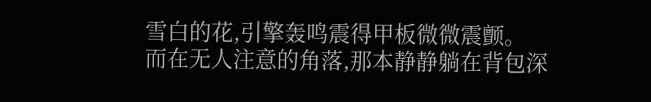雪白的花,引擎轰鸣震得甲板微微震颤。
而在无人注意的角落,那本静静躺在背包深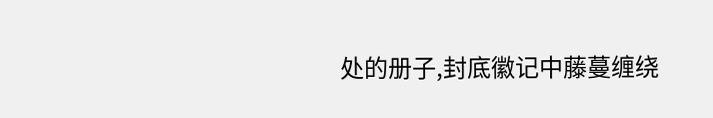处的册子,封底徽记中藤蔓缠绕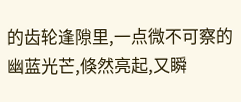的齿轮逢隙里,一点微不可察的幽蓝光芒,倏然亮起,又瞬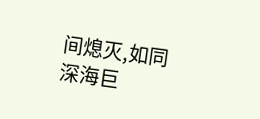间熄灭,如同深海巨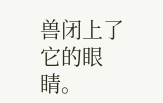兽闭上了它的眼睛。